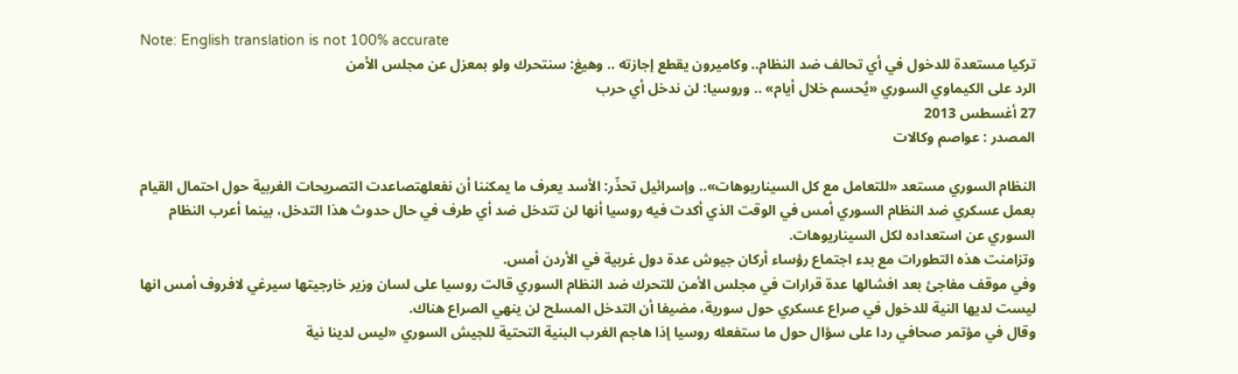Note: English translation is not 100% accurate
تركيا مستعدة للدخول في أي تحالف ضد النظام.. وكاميرون يقطع إجازته .. وهيغ: سنتحرك ولو بمعزل عن مجلس الأمن
الرد على الكيماوي السوري «يُحسم خلال أيام» .. وروسيا: لن ندخل أي حرب
27 أغسطس 2013
المصدر : عواصم وكالات

النظام السوري مستعد «للتعامل مع كل السيناريوهات».. وإسرائيل تحذّر: الأسد يعرف ما يمكننا أن نفعلهتصاعدت التصريحات الغربية حول احتمال القيام بعمل عسكري ضد النظام السوري أمس في الوقت الذي أكدت فيه روسيا أنها لن تتدخل ضد أي طرف في حال حدوث هذا التدخل، بينما أعرب النظام السوري عن استعداده لكل السيناريوهات.
وتزامنت هذه التطورات مع بدء اجتماع رؤساء أركان جيوش عدة دول غربية في الأردن أمس.
وفي موقف مفاجئ بعد افشالها عدة قرارات في مجلس الأمن للتحرك ضد النظام السوري قالت روسيا على لسان وزير خارجيتها سيرغي لافروف أمس انها ليست لديها النية للدخول في صراع عسكري حول سورية، مضيفا أن التدخل المسلح لن ينهي الصراع هناك.
وقال في مؤتمر صحافي ردا على سؤال حول ما ستفعله روسيا إذا هاجم الغرب البنية التحتية للجيش السوري «ليس لدينا نية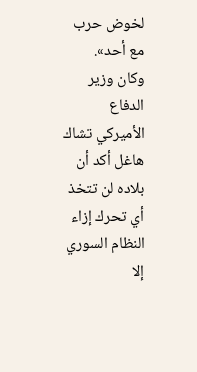لخوض حرب مع أحد».
وكان وزير الدفاع الأميركي تشاك هاغل أكد أن بلاده لن تتخذ أي تحرك إزاء النظام السوري إلا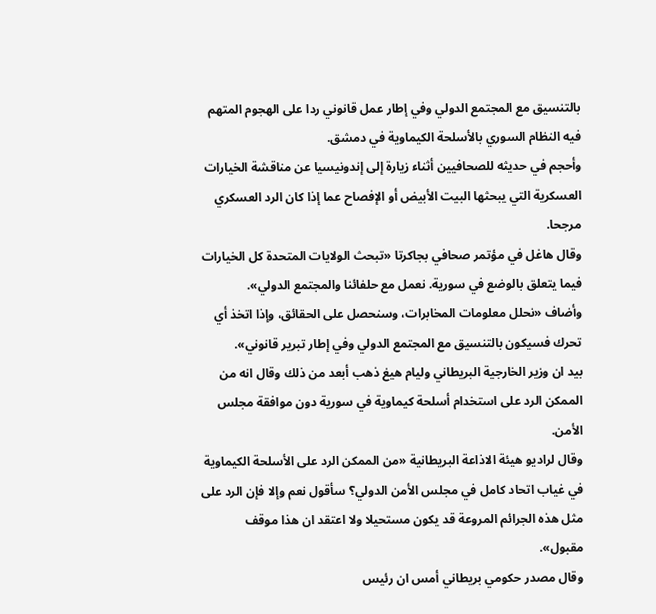بالتنسيق مع المجتمع الدولي وفي إطار عمل قانوني ردا على الهجوم المتهم فيه النظام السوري بالأسلحة الكيماوية في دمشق.
وأحجم في حديثه للصحافيين أثناء زيارة إلى إندونيسيا عن مناقشة الخيارات العسكرية التي يبحثها البيت الأبيض أو الإفصاح عما إذا كان الرد العسكري مرجحا.
وقال هاغل في مؤتمر صحافي بجاكرتا «تبحث الولايات المتحدة كل الخيارات فيما يتعلق بالوضع في سورية. نعمل مع حلفائنا والمجتمع الدولي».
وأضاف «نحلل معلومات المخابرات، وسنحصل على الحقائق، وإذا اتخذ أي تحرك فسيكون بالتنسيق مع المجتمع الدولي وفي إطار تبرير قانوني».
بيد ان وزير الخارجية البريطاني وليام هيغ ذهب أبعد من ذلك وقال انه من الممكن الرد على استخدام أسلحة كيماوية في سورية دون موافقة مجلس الأمن.
وقال لراديو هيئة الاذاعة البريطانية «من الممكن الرد على الأسلحة الكيماوية في غياب اتحاد كامل في مجلس الأمن الدولي؟ سأقول نعم وإلا فإن الرد على مثل هذه الجرائم المروعة قد يكون مستحيلا ولا اعتقد ان هذا موقف مقبول».
وقال مصدر حكومي بريطاني أمس ان رئيس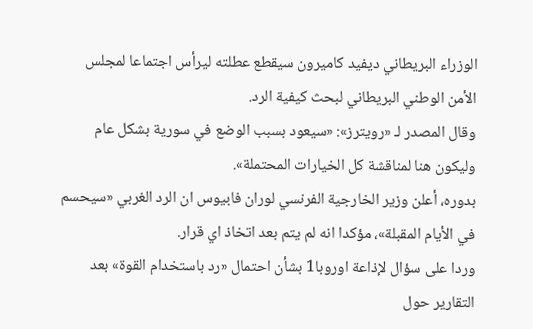الوزراء البريطاني ديفيد كاميرون سيقطع عطلته ليرأس اجتماعا لمجلس الأمن الوطني البريطاني لبحث كيفية الرد.
وقال المصدر لـ «رويترز»: «سيعود بسبب الوضع في سورية بشكل عام وليكون هنا لمناقشة كل الخيارات المحتملة».
بدوره، أعلن وزير الخارجية الفرنسي لوران فابيوس ان الرد الغربي «سيحسم في الأيام المقبلة»، مؤكدا انه لم يتم بعد اتخاذ اي قرار.
وردا على سؤال لإذاعة اوروبا1 بشأن احتمال «رد باستخدام القوة» بعد التقارير حول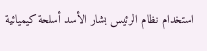استخدام نظام الرئيس بشار الأسد أسلحة كيميائية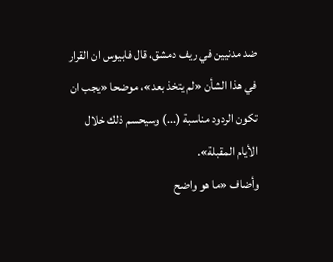ضد مدنيين في ريف دمشق، قال فابيوس ان القرار في هذا الشأن «لم يتخذ بعد»، موضحا «يجب ان تكون الردود مناسبة (...) وسيحسم ذلك خلال الأيام المقبلة».
وأضاف «ما هو واضح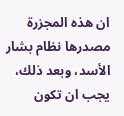ان هذه المجزرة مصدرها نظام بشار الأسد، وبعد ذلك، يجب ان تكون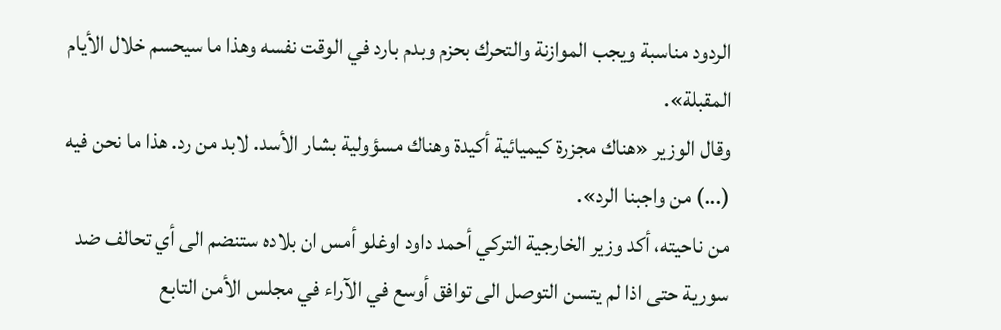الردود مناسبة ويجب الموازنة والتحرك بحزم وبدم بارد في الوقت نفسه وهذا ما سيحسم خلال الأيام المقبلة».
وقال الوزير «هناك مجزرة كيميائية أكيدة وهناك مسؤولية بشار الأسد. لابد من رد. هذا ما نحن فيه (...) من واجبنا الرد».
من ناحيته، أكد وزير الخارجية التركي أحمد داود اوغلو أمس ان بلاده ستنضم الى أي تحالف ضد سورية حتى اذا لم يتسن التوصل الى توافق أوسع في الآراء في مجلس الأمن التابع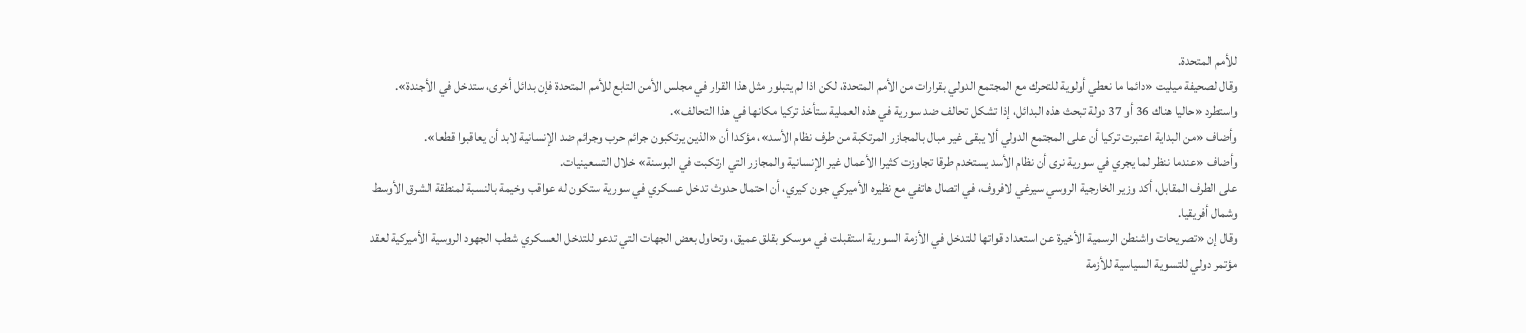للأمم المتحدة.
وقال لصحيفة ميليت «دائما ما نعطي أولوية للتحرك مع المجتمع الدولي بقرارات من الأمم المتحدة، لكن اذا لم يتبلور مثل هذا القرار في مجلس الأمن التابع للأمم المتحدة فإن بدائل أخرى، ستدخل في الأجندة».
واستطرد «حاليا هناك 36 أو 37 دولة تبحث هذه البدائل، إذا تشكل تحالف ضد سورية في هذه العملية ستأخذ تركيا مكانها في هذا التحالف».
وأضاف «من البداية اعتبرت تركيا أن على المجتمع الدولي ألا يبقى غير مبال بالمجازر المرتكبة من طرف نظام الأسد»، مؤكدا أن «الذين يرتكبون جرائم حرب وجرائم ضد الإنسانية لابد أن يعاقبوا قطعا».
وأضاف «عندما ننظر لما يجري في سورية نرى أن نظام الأسد يستخدم طرقا تجاوزت كثيرا الأعمال غير الإنسانية والمجازر التي ارتكبت في البوسنة» خلال التسعينيات.
على الطرف المقابل، أكد وزير الخارجية الروسي سيرغي لافروف، في اتصال هاتفي مع نظيره الأميركي جون كيري، أن احتمال حدوث تدخل عسكري في سورية ستكون له عواقب وخيمة بالنسبة لمنطقة الشرق الأوسط وشمال أفريقيا.
وقال إن «تصريحات واشنطن الرسمية الأخيرة عن استعداد قواتها للتدخل في الأزمة السورية استقبلت في موسكو بقلق عميق، وتحاول بعض الجهات التي تدعو للتدخل العسكري شطب الجهود الروسية الأميركية لعقد مؤتمر دولي للتسوية السياسية للأزمة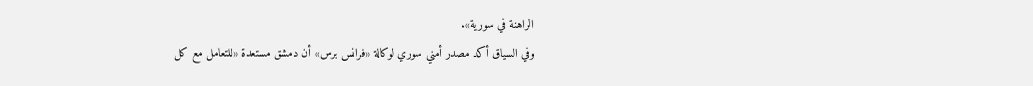الراهنة في سورية».
وفي السياق أكد مصدر أمني سوري لوكالة «فرانس برس» أن دمشق مستعدة «للتعامل مع كل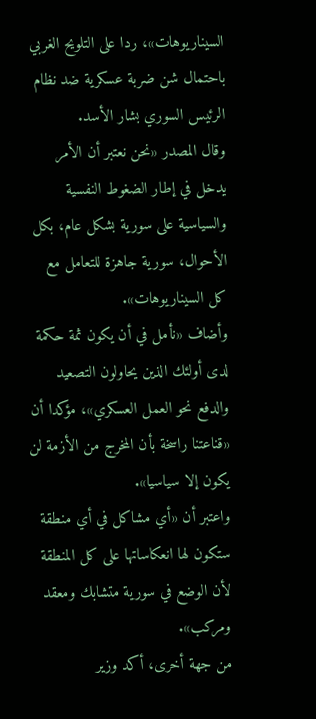السيناريوهات»، ردا على التلويح الغربي باحتمال شن ضربة عسكرية ضد نظام الرئيس السوري بشار الأسد.
وقال المصدر «نحن نعتبر أن الأمر يدخل في إطار الضغوط النفسية والسياسية على سورية بشكل عام، بكل الأحوال، سورية جاهزة للتعامل مع كل السيناريوهات».
وأضاف «نأمل في أن يكون ثمة حكمة لدى أولئك الذين يحاولون التصعيد والدفع نحو العمل العسكري»، مؤكدا أن «قناعتنا راسخة بأن المخرج من الأزمة لن يكون إلا سياسيا».
واعتبر أن «أي مشاكل في أي منطقة ستكون لها انعكاساتها على كل المنطقة لأن الوضع في سورية متشابك ومعقد ومركب».
من جهة أخرى، أكد وزير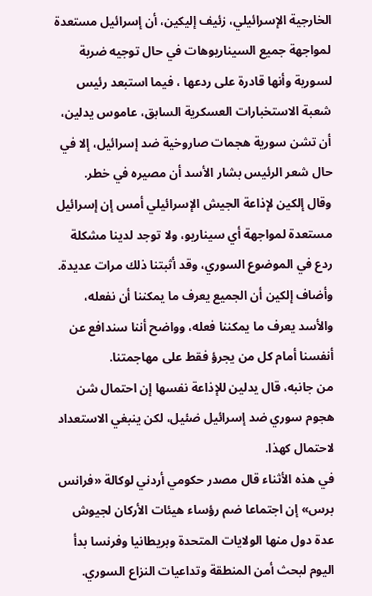الخارجية الإسرائيلي، زئيف إليكين، أن إسرائيل مستعدة لمواجهة جميع السيناريوهات في حال توجيه ضربة لسورية وأنها قادرة على ردعها ، فيما استبعد رئيس شعبة الاستخبارات العسكرية السابق، عاموس يدلين، أن تشن سورية هجمات صاروخية ضد إسرائيل، إلا في حال شعر الرئيس بشار الأسد أن مصيره في خطر.
وقال إلكين لإذاعة الجيش الإسرائيلي أمس إن إسرائيل مستعدة لمواجهة أي سيناريو، ولا توجد لدينا مشكلة ردع في الموضوع السوري، وقد أثبتنا ذلك مرات عديدة.
وأضاف إلكين أن الجميع يعرف ما يمكننا أن نفعله، والأسد يعرف ما يمكننا فعله، وواضح أننا سندافع عن أنفسنا أمام كل من يجرؤ فقط على مهاجمتنا.
من جانبه، قال يدلين للإذاعة نفسها إن احتمال شن هجوم سوري ضد إسرائيل ضئيل، لكن ينبغي الاستعداد لاحتمال كهذا.
في هذه الأثناء قال مصدر حكومي أردني لوكالة «فرانس برس» إن اجتماعا ضم رؤساء هيئات الأركان لجيوش عدة دول منها الولايات المتحدة وبريطانيا وفرنسا بدأ اليوم لبحث أمن المنطقة وتداعيات النزاع السوري.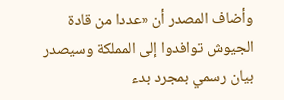وأضاف المصدر أن «عددا من قادة الجيوش توافدوا إلى المملكة وسيصدر بيان رسمي بمجرد بدء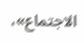الاجتماع»،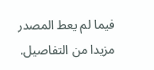فيما لم يعط المصدر مزيدا من التفاصيل.